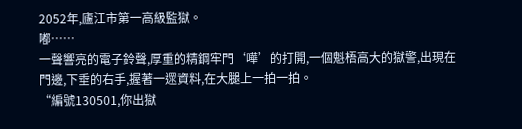2052年,廬江市第一高級監獄。
嘟……
一聲響亮的電子鈴聲,厚重的精鋼牢門‘嘩’的打開,一個魁梧高大的獄警,出現在門邊,下垂的右手,握著一遝資料,在大腿上一拍一拍。
“編號130501,你出獄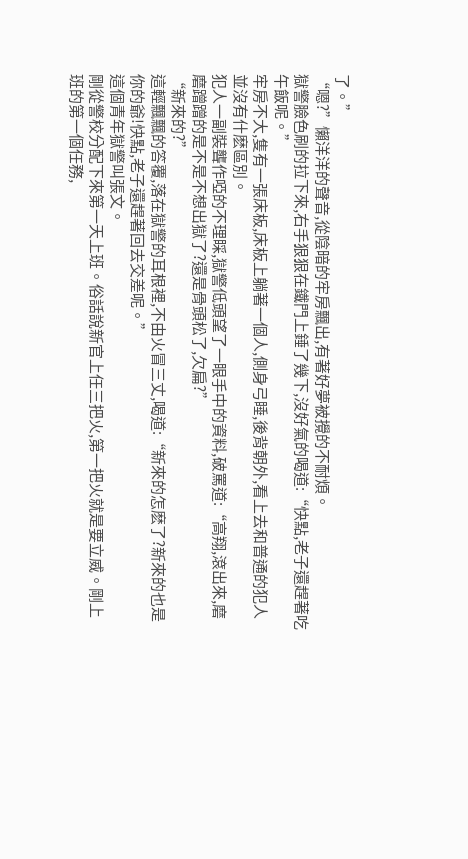了。”
“嗯?”懶洋洋的聲音,從陰暗的牢房飄出,有著好夢被攪的不耐煩。
獄警臉色刷的拉下來,右手狠狠在鐵門上錘了幾下,沒好氣的喝道:“快點,老子還趕著吃午飯呢。”
牢房不大,隻有一張床板,床板上躺著一個人,側身弓睡,後背朝外,看上去和普通的犯人並沒有什麽區別。
犯人一副裝聾作啞的不理睬,獄警低頭望了一眼手中的資料,破罵道:“高翔,滾出來,磨磨蹭蹭的是不是不想出獄了?還是骨頭松了,欠扁?”
“新來的?”
這輕飄飄的答覆,落在獄警的耳根裡,不由火冒三丈,喝道:“新來的怎麽了?新來的也是你的爺!快點,老子還趕著回去交差呢。”
這個青年獄警叫張文。
剛從警校分配下來第一天上班。俗話說新官上任三把火,第一把火就是要立威。剛上班的第一個任務,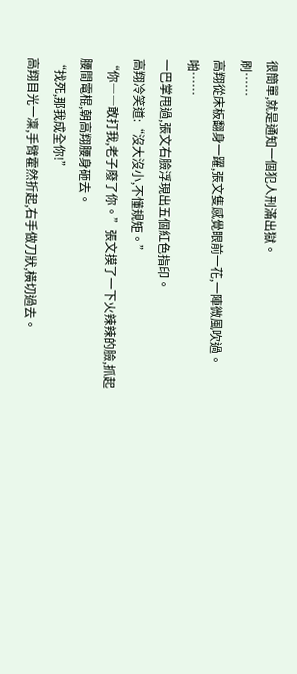很簡單,就是通知一個犯人刑滿出獄。
刷……
高翔從床板翻身一躍,張文隻感覺眼前一花,一陣微風吹過。
啪……
一巴掌甩過,張文右臉浮現出五個紅色指印。
高翔冷笑道:“沒大沒小,不懂規矩。”
“你――敢打我,老子廢了你。”張文摸了一下火辣辣的臉,抓起腰間電棍,朝高翔腰身砸去。
“找死,那我成全你!”
高翔目光一凜,手臂霍然折起,右手做刀狀,橫切過去。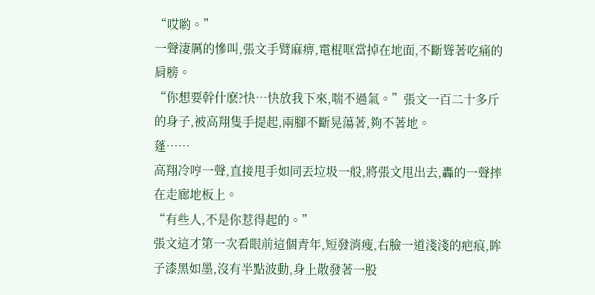“哎喲。”
一聲淒厲的慘叫,張文手臂麻痹,電棍哐當掉在地面,不斷聳著吃痛的肩膀。
“你想要幹什麽?快…快放我下來,喘不過氣。”張文一百二十多斤的身子,被高翔隻手提起,兩腳不斷晃蕩著,夠不著地。
蓬……
高翔冷哼一聲,直接甩手如同丟垃圾一般,將張文甩出去,轟的一聲摔在走廊地板上。
“有些人,不是你惹得起的。”
張文這才第一次看眼前這個青年,短發消瘦,右臉一道淺淺的疤痕,眸子漆黑如墨,沒有半點波動,身上散發著一股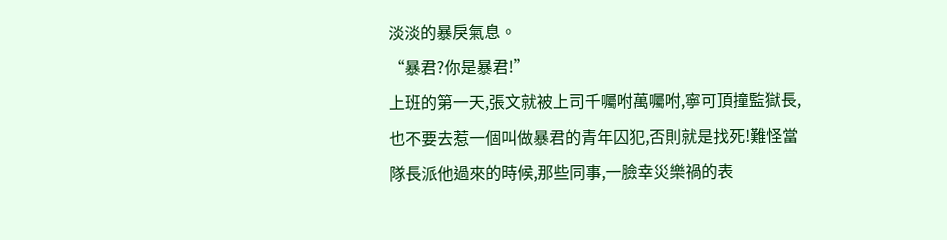淡淡的暴戾氣息。
“暴君?你是暴君!”
上班的第一天,張文就被上司千囑咐萬囑咐,寧可頂撞監獄長,也不要去惹一個叫做暴君的青年囚犯,否則就是找死!難怪當隊長派他過來的時候,那些同事,一臉幸災樂禍的表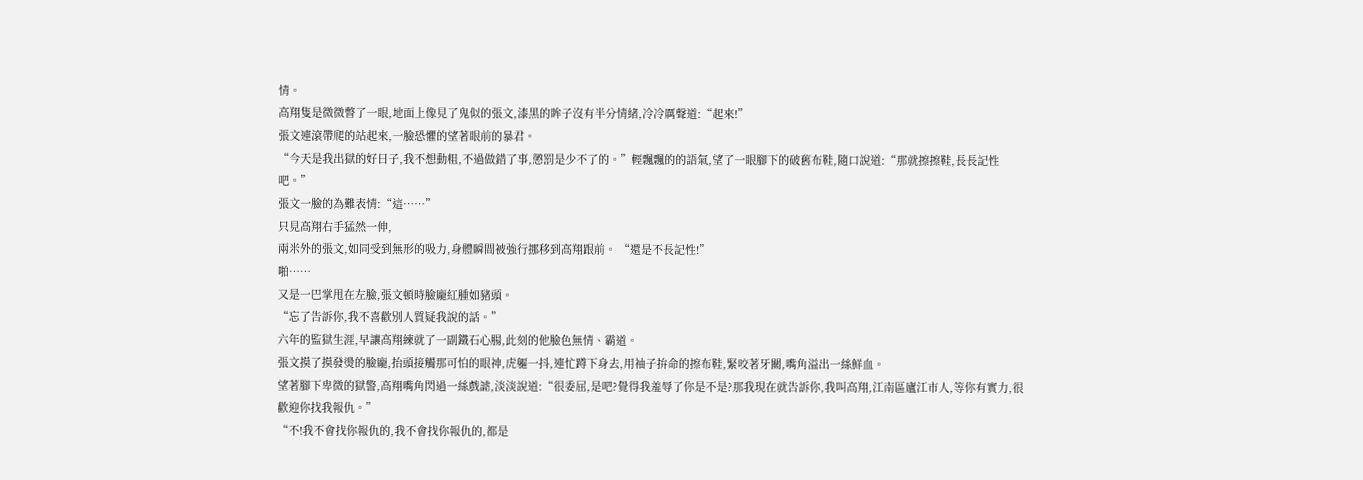情。
高翔隻是微微瞥了一眼,地面上像見了鬼似的張文,漆黑的眸子沒有半分情緒,冷冷厲聲道:“起來!”
張文連滾帶爬的站起來,一臉恐懼的望著眼前的暴君。
“今天是我出獄的好日子,我不想動粗,不過做錯了事,懲罰是少不了的。”輕飄飄的的語氣,望了一眼腳下的破舊布鞋,隨口說道:“那就擦擦鞋,長長記性吧。”
張文一臉的為難表情:“這……”
只見高翔右手猛然一伸,
兩米外的張文,如同受到無形的吸力,身體瞬間被強行挪移到高翔跟前。 “還是不長記性!”
啪……
又是一巴掌甩在左臉,張文頓時臉龐紅腫如豬頭。
“忘了告訴你,我不喜歡別人質疑我說的話。”
六年的監獄生涯,早讓高翔練就了一副鐵石心腸,此刻的他臉色無情、霸道。
張文摸了摸發燙的臉龐,抬頭接觸那可怕的眼神,虎軀一抖,連忙蹲下身去,用袖子拚命的擦布鞋,緊咬著牙關,嘴角溢出一絲鮮血。
望著腳下卑微的獄警,高翔嘴角閃過一絲戲謔,淡淡說道:“很委屈,是吧?覺得我羞辱了你是不是?那我現在就告訴你,我叫高翔,江南區廬江市人,等你有實力,很歡迎你找我報仇。”
“不!我不會找你報仇的,我不會找你報仇的,都是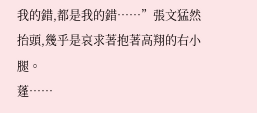我的錯,都是我的錯……”張文猛然抬頭,幾乎是哀求著抱著高翔的右小腿。
蓬……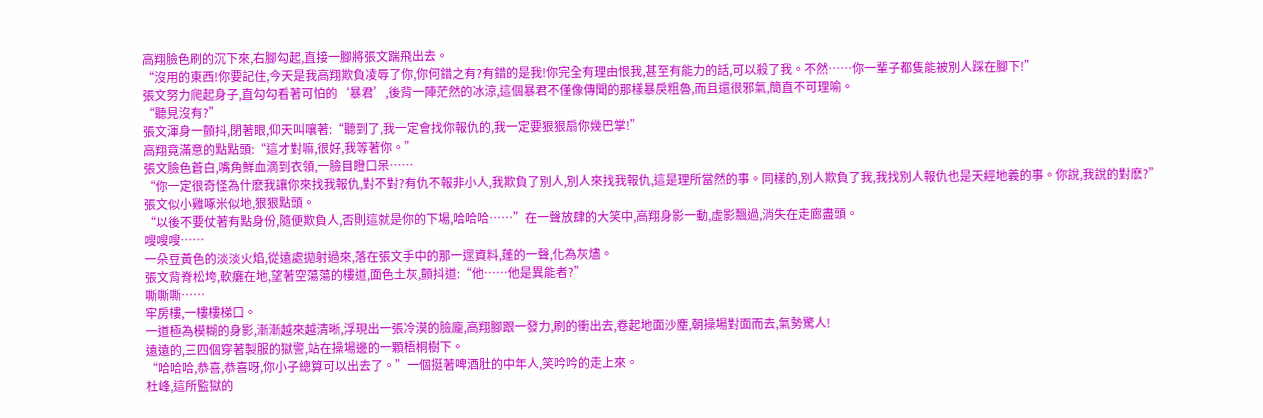高翔臉色刷的沉下來,右腳勾起,直接一腳將張文踹飛出去。
“沒用的東西!你要記住,今天是我高翔欺負凌辱了你,你何錯之有?有錯的是我!你完全有理由恨我,甚至有能力的話,可以殺了我。不然……你一輩子都隻能被別人踩在腳下!”
張文努力爬起身子,直勾勾看著可怕的‘暴君’,後背一陣茫然的冰涼,這個暴君不僅像傳聞的那樣暴戾粗魯,而且還很邪氣,簡直不可理喻。
“聽見沒有?”
張文渾身一顫抖,閉著眼,仰天叫嚷著:“聽到了,我一定會找你報仇的,我一定要狠狠扇你幾巴掌!”
高翔竟滿意的點點頭:“這才對嘛,很好,我等著你。”
張文臉色蒼白,嘴角鮮血滴到衣領,一臉目瞪口呆……
“你一定很奇怪為什麽我讓你來找我報仇,對不對?有仇不報非小人,我欺負了別人,別人來找我報仇,這是理所當然的事。同樣的,別人欺負了我,我找別人報仇也是天經地義的事。你說,我說的對麽?”
張文似小雞啄米似地,狠狠點頭。
“以後不要仗著有點身份,隨便欺負人,否則這就是你的下場,哈哈哈……”在一聲放肆的大笑中,高翔身影一動,虛影飄過,消失在走廊盡頭。
嗖嗖嗖……
一朵豆黃色的淡淡火焰,從遠處拋射過來,落在張文手中的那一遝資料,蓬的一聲,化為灰燼。
張文背脊松垮,軟癱在地,望著空蕩蕩的樓道,面色土灰,顫抖道:“他……他是異能者?”
嘶嘶嘶……
牢房樓,一樓樓梯口。
一道極為模糊的身影,漸漸越來越清晰,浮現出一張冷漠的臉龐,高翔腳跟一發力,刷的衝出去,卷起地面沙塵,朝操場對面而去,氣勢驚人!
遠遠的,三四個穿著製服的獄警,站在操場邊的一顆梧桐樹下。
“哈哈哈,恭喜,恭喜呀,你小子總算可以出去了。”一個挺著啤酒肚的中年人,笑吟吟的走上來。
杜峰,這所監獄的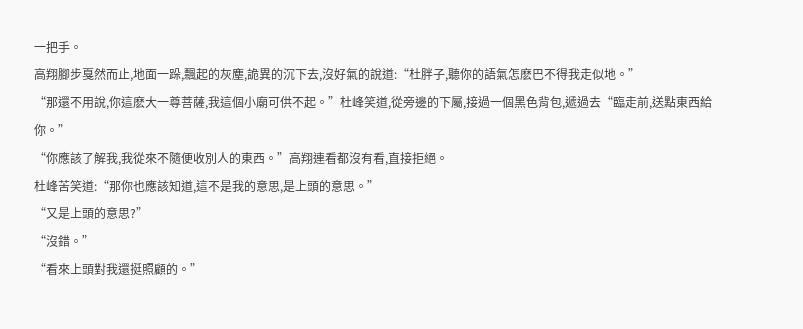一把手。
高翔腳步戛然而止,地面一跺,飄起的灰塵,詭異的沉下去,沒好氣的說道:“杜胖子,聽你的語氣怎麽巴不得我走似地。”
“那還不用說,你這麽大一尊菩薩,我這個小廟可供不起。”杜峰笑道,從旁邊的下屬,接過一個黑色背包,遞過去“臨走前,送點東西給你。”
“你應該了解我,我從來不隨便收別人的東西。”高翔連看都沒有看,直接拒絕。
杜峰苦笑道:“那你也應該知道,這不是我的意思,是上頭的意思。”
“又是上頭的意思?”
“沒錯。”
“看來上頭對我還挺照顧的。”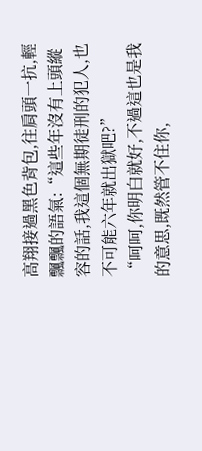高翔接過黑色背包,往肩頭一抗,輕飄飄的語氣:“這些年沒有上頭縱容的話,我這個無期徒刑的犯人,也不可能六年就出獄吧?”
“呵呵,你明白就好,不過這也是我的意思,既然管不住你,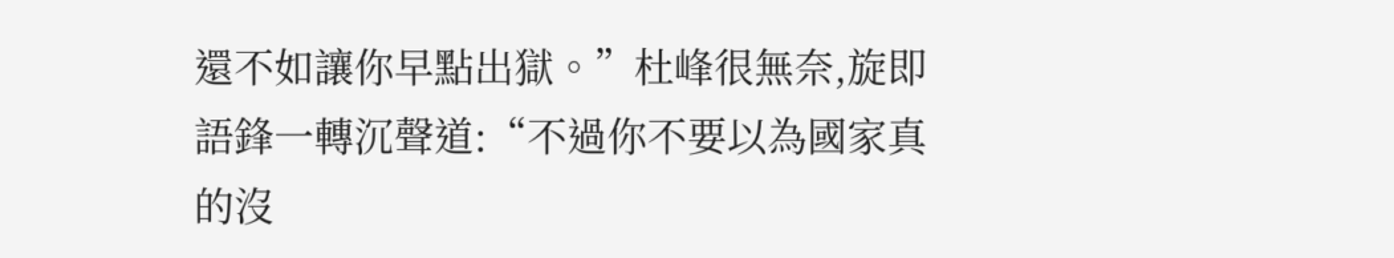還不如讓你早點出獄。”杜峰很無奈,旋即語鋒一轉沉聲道:“不過你不要以為國家真的沒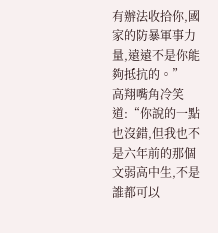有辦法收拾你,國家的防暴軍事力量,遠遠不是你能夠抵抗的。”
高翔嘴角冷笑道:“你說的一點也沒錯,但我也不是六年前的那個文弱高中生,不是誰都可以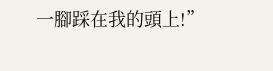一腳踩在我的頭上!”